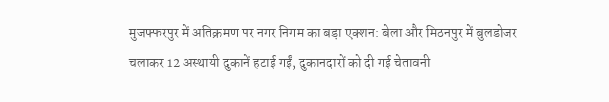मुजफ्फरपुर में अतिक्रमण पर नगर निगम का बड़ा एक्शन: बेला और मिठनपुर में बुलडोजर चलाकर 12 अस्थायी दुकानें हटाई गईं, दुकानदारों को दी गई चेतावनी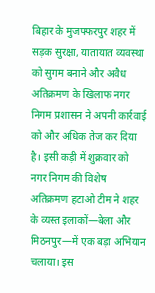बिहार के मुजफ्फरपुर शहर में सड़क सुरक्षा, यातायात व्यवस्था को सुगम बनाने और अवैध अतिक्रमण के खिलाफ नगर निगम प्रशासन ने अपनी कार्रवाई को और अधिक तेज कर दिया है। इसी कड़ी में शुक्रवार को नगर निगम की विशेष अतिक्रमण हटाओ टीम ने शहर के व्यस्त इलाकों—बेला और मिठनपुर—में एक बड़ा अभियान चलाया। इस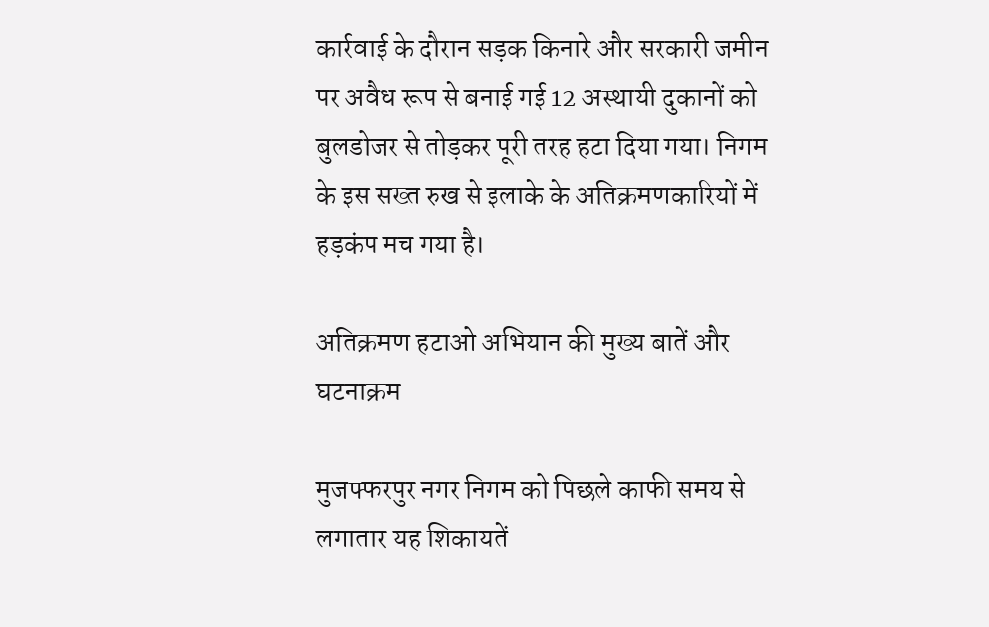कार्रवाई के दौरान सड़क किनारे और सरकारी जमीन पर अवैध रूप से बनाई गई 12 अस्थायी दुकानों को बुलडोजर से तोड़कर पूरी तरह हटा दिया गया। निगम के इस सख्त रुख से इलाके के अतिक्रमणकारियों में हड़कंप मच गया है।

अतिक्रमण हटाओ अभियान की मुख्य बातें और घटनाक्रम

मुजफ्फरपुर नगर निगम को पिछले काफी समय से लगातार यह शिकायतें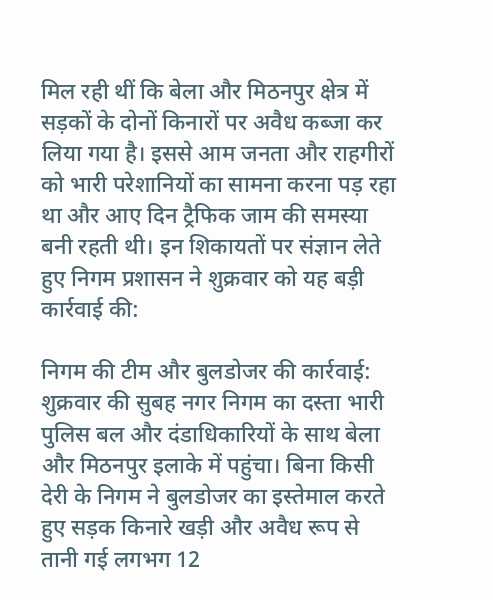मिल रही थीं कि बेला और मिठनपुर क्षेत्र में सड़कों के दोनों किनारों पर अवैध कब्जा कर लिया गया है। इससे आम जनता और राहगीरों को भारी परेशानियों का सामना करना पड़ रहा था और आए दिन ट्रैफिक जाम की समस्या बनी रहती थी। इन शिकायतों पर संज्ञान लेते हुए निगम प्रशासन ने शुक्रवार को यह बड़ी कार्रवाई की:

निगम की टीम और बुलडोजर की कार्रवाई: शुक्रवार की सुबह नगर निगम का दस्ता भारी पुलिस बल और दंडाधिकारियों के साथ बेला और मिठनपुर इलाके में पहुंचा। बिना किसी देरी के निगम ने बुलडोजर का इस्तेमाल करते हुए सड़क किनारे खड़ी और अवैध रूप से तानी गई लगभग 12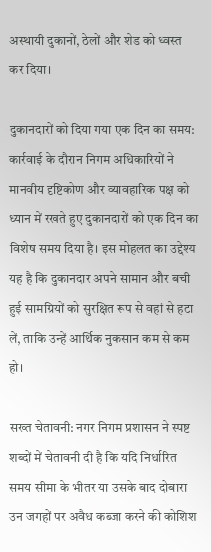अस्थायी दुकानों, ठेलों और शेड को ध्वस्त कर दिया।

दुकानदारों को दिया गया एक दिन का समय: कार्रवाई के दौरान निगम अधिकारियों ने मानवीय दृष्टिकोण और व्यावहारिक पक्ष को ध्यान में रखते हुए दुकानदारों को एक दिन का विशेष समय दिया है। इस मोहलत का उद्देश्य यह है कि दुकानदार अपने सामान और बची हुई सामग्रियों को सुरक्षित रूप से वहां से हटा लें, ताकि उन्हें आर्थिक नुकसान कम से कम हो।

सख्त चेतावनी: नगर निगम प्रशासन ने स्पष्ट शब्दों में चेतावनी दी है कि यदि निर्धारित समय सीमा के भीतर या उसके बाद दोबारा उन जगहों पर अवैध कब्जा करने की कोशिश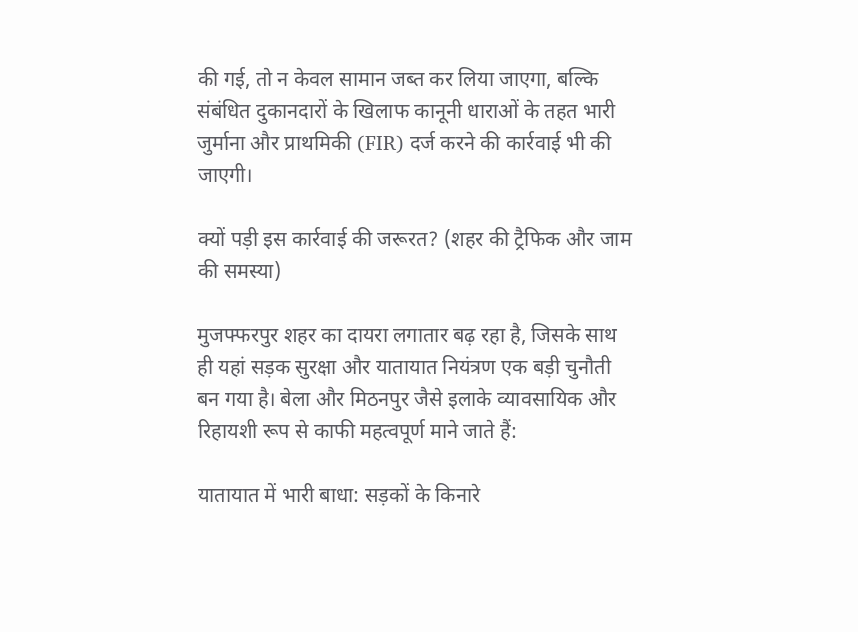की गई, तो न केवल सामान जब्त कर लिया जाएगा, बल्कि संबंधित दुकानदारों के खिलाफ कानूनी धाराओं के तहत भारी जुर्माना और प्राथमिकी (FIR) दर्ज करने की कार्रवाई भी की जाएगी।

क्यों पड़ी इस कार्रवाई की जरूरत? (शहर की ट्रैफिक और जाम की समस्या)

मुजफ्फरपुर शहर का दायरा लगातार बढ़ रहा है, जिसके साथ ही यहां सड़क सुरक्षा और यातायात नियंत्रण एक बड़ी चुनौती बन गया है। बेला और मिठनपुर जैसे इलाके व्यावसायिक और रिहायशी रूप से काफी महत्वपूर्ण माने जाते हैं:

यातायात में भारी बाधा: सड़कों के किनारे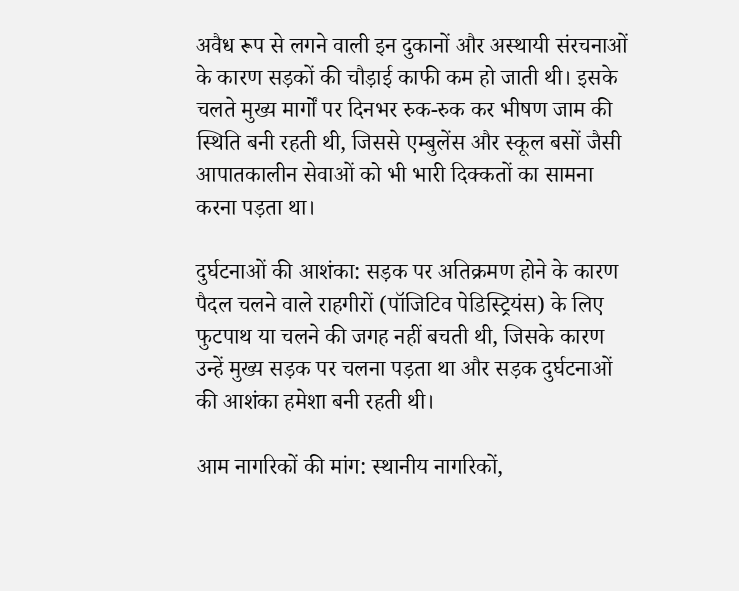अवैध रूप से लगने वाली इन दुकानों और अस्थायी संरचनाओं के कारण सड़कों की चौड़ाई काफी कम हो जाती थी। इसके चलते मुख्य मार्गों पर दिनभर रुक-रुक कर भीषण जाम की स्थिति बनी रहती थी, जिससे एम्बुलेंस और स्कूल बसों जैसी आपातकालीन सेवाओं को भी भारी दिक्कतों का सामना करना पड़ता था।

दुर्घटनाओं की आशंका: सड़क पर अतिक्रमण होने के कारण पैदल चलने वाले राहगीरों (पॉजिटिव पेडिस्ट्रियंस) के लिए फुटपाथ या चलने की जगह नहीं बचती थी, जिसके कारण उन्हें मुख्य सड़क पर चलना पड़ता था और सड़क दुर्घटनाओं की आशंका हमेशा बनी रहती थी।

आम नागरिकों की मांग: स्थानीय नागरिकों,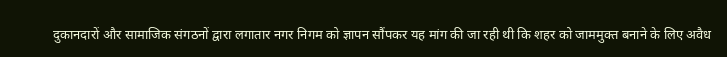दुकानदारों और सामाजिक संगठनों द्वारा लगातार नगर निगम को ज्ञापन सौंपकर यह मांग की जा रही थी कि शहर को जाममुक्त बनाने के लिए अवैध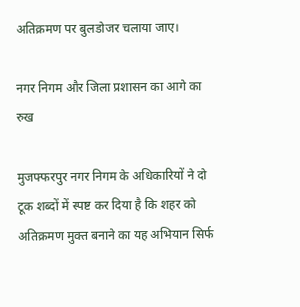अतिक्रमण पर बुलडोजर चलाया जाए।

नगर निगम और जिला प्रशासन का आगे का रुख

मुजफ्फरपुर नगर निगम के अधिकारियों ने दो टूक शब्दों में स्पष्ट कर दिया है कि शहर को अतिक्रमण मुक्त बनाने का यह अभियान सिर्फ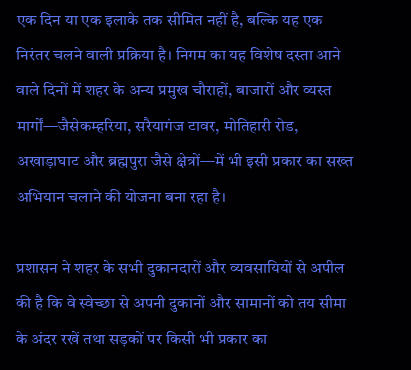एक दिन या एक इलाके तक सीमित नहीं है, बल्कि यह एक निरंतर चलने वाली प्रक्रिया है। निगम का यह विशेष दस्ता आने वाले दिनों में शहर के अन्य प्रमुख चौराहों, बाजारों और व्यस्त मार्गों—जैसेकम्हरिया, सरैयागंज टावर, मोतिहारी रोड, अखाड़ाघाट और ब्रह्मपुरा जैसे क्षेत्रों—में भी इसी प्रकार का सख्त अभियान चलाने की योजना बना रहा है।

प्रशासन ने शहर के सभी दुकानदारों और व्यवसायियों से अपील की है कि वे स्वेच्छा से अपनी दुकानों और सामानों को तय सीमा के अंदर रखें तथा सड़कों पर किसी भी प्रकार का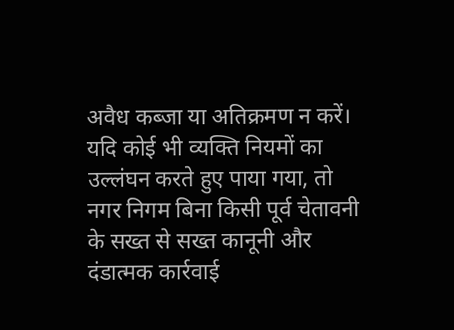अवैध कब्जा या अतिक्रमण न करें। यदि कोई भी व्यक्ति नियमों का उल्लंघन करते हुए पाया गया, तो नगर निगम बिना किसी पूर्व चेतावनी के सख्त से सख्त कानूनी और दंडात्मक कार्रवाई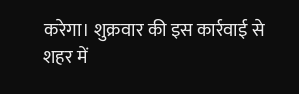करेगा। शुक्रवार की इस कार्रवाई से शहर में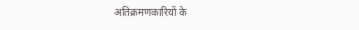अतिक्रमणकारियों के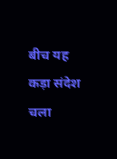बीच यह कड़ा संदेश चला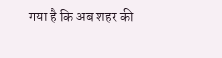गया है कि अब शहर की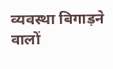व्यवस्था बिगाड़ने वालों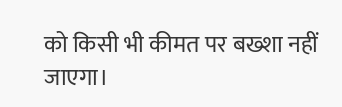को किसी भी कीमत पर बख्शा नहीं जाएगा।